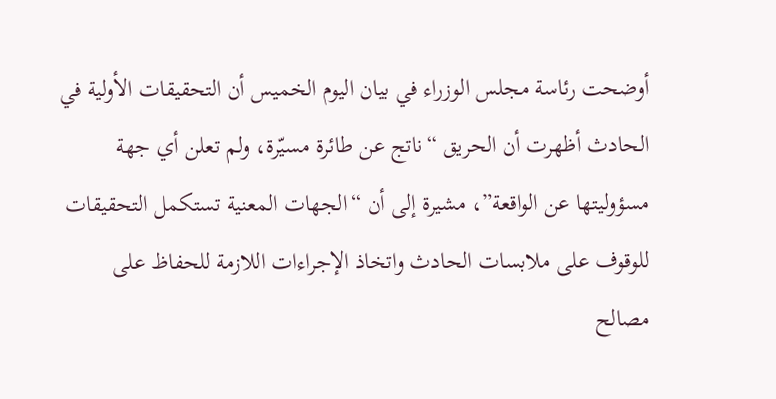أوضحت رئاسة مجلس الوزراء في بيان اليوم الخميس أن التحقيقات الأولية في الحادث أظهرت أن الحريق “ناتج عن طائرة مسيّرة، ولم تعلن أي جهة مسؤوليتها عن الواقعة”، مشيرة إلى أن “الجهات المعنية تستكمل التحقيقات للوقوف على ملابسات الحادث واتخاذ الإجراءات اللازمة للحفاظ على مصالح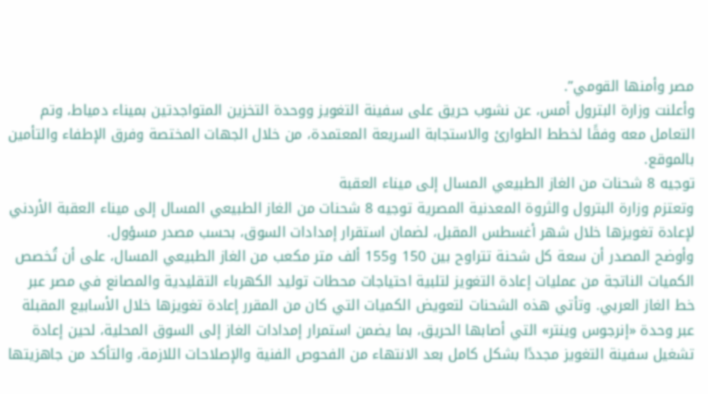مصر وأمنها القومي”.
وأعلنت وزارة البترول أمس، عن نشوب حريق على سفينة التغويز ووحدة التخزين المتواجدتين بميناء دمياط، وتم التعامل معه وفقًا لخطط الطوارئ والاستجابة السريعة المعتمدة، من خلال الجهات المختصة وفرق الإطفاء والتأمين بالموقع.
توجيه 8 شحنات من الغاز الطبيعي المسال إلى ميناء العقبة
وتعتزم وزارة البترول والثروة المعدنية المصرية توجيه 8 شحنات من الغاز الطبيعي المسال إلى ميناء العقبة الأردني لإعادة تغويزها خلال شهر أغسطس المقبل، لضمان استقرار إمدادات السوق، بحسب مصدر مسؤول.
وأوضح المصدر أن سعة كل شحنة تتراوح بين 150 و155 ألف متر مكعب من الغاز الطبيعي المسال، على أن تُخصص الكميات الناتجة من عمليات إعادة التغويز لتلبية احتياجات محطات توليد الكهرباء التقليدية والمصانع في مصر عبر خط الغاز العربي. وتأتي هذه الشحنات لتعويض الكميات التي كان من المقرر إعادة تغويزها خلال الأسابيع المقبلة عبر وحدة «إنرجوس وينتر» التي أصابها الحريق، بما يضمن استمرار إمدادات الغاز إلى السوق المحلية، لحين إعادة تشغيل سفينة التغويز مجددًا بشكل كامل بعد الانتهاء من الفحوص الفنية والإصلاحات اللازمة، والتأكد من جاهزيتها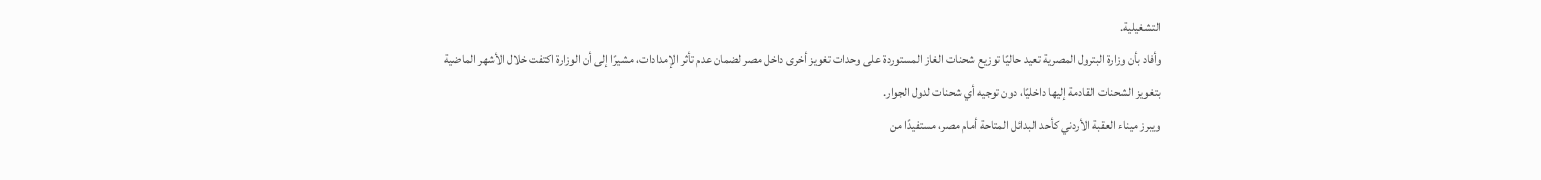التشغيلية.
وأفاد بأن وزارة البترول المصرية تعيد حاليًا توزيع شحنات الغاز المستوردة على وحدات تغويز أخرى داخل مصر لضمان عدم تأثر الإمدادات، مشيرًا إلى أن الوزارة اكتفت خلال الأشهر الماضية بتغويز الشحنات القادمة إليها داخليًا، دون توجيه أي شحنات لدول الجوار.
ويبرز ميناء العقبة الأردني كأحد البدائل المتاحة أمام مصر، مستفيدًا من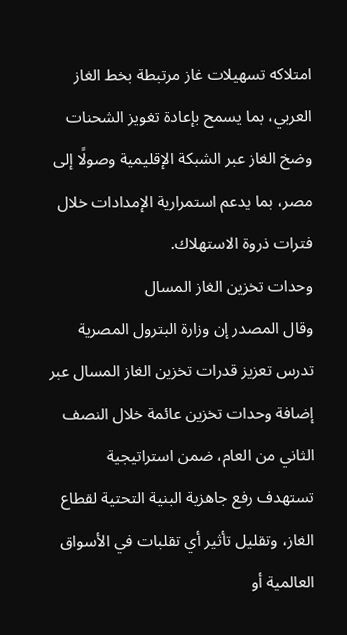امتلاكه تسهيلات غاز مرتبطة بخط الغاز العربي، بما يسمح بإعادة تغويز الشحنات وضخ الغاز عبر الشبكة الإقليمية وصولًا إلى مصر، بما يدعم استمرارية الإمدادات خلال فترات ذروة الاستهلاك.
وحدات تخزين الغاز المسال
وقال المصدر إن وزارة البترول المصرية تدرس تعزيز قدرات تخزين الغاز المسال عبر إضافة وحدات تخزين عائمة خلال النصف الثاني من العام، ضمن استراتيجية تستهدف رفع جاهزية البنية التحتية لقطاع الغاز، وتقليل تأثير أي تقلبات في الأسواق العالمية أو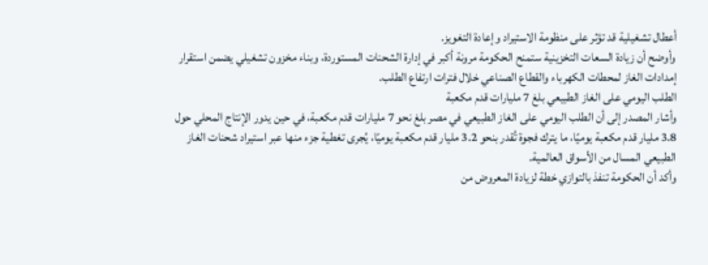أعطال تشغيلية قد تؤثر على منظومة الاستيراد وإعادة التغويز.
وأوضح أن زيادة السعات التخزينية ستمنح الحكومة مرونة أكبر في إدارة الشحنات المستوردة، وبناء مخزون تشغيلي يضمن استقرار إمدادات الغاز لمحطات الكهرباء والقطاع الصناعي خلال فترات ارتفاع الطلب.
الطلب اليومي على الغاز الطبيعي بلغ 7 مليارات قدم مكعبة
وأشار المصدر إلى أن الطلب اليومي على الغاز الطبيعي في مصر بلغ نحو 7 مليارات قدم مكعبة، في حين يدور الإنتاج المحلي حول 3.8 مليار قدم مكعبة يوميًا، ما يترك فجوة تُقدر بنحو 3.2 مليار قدم مكعبة يوميًا، يُجرى تغطية جزء منها عبر استيراد شحنات الغاز الطبيعي المسال من الأسواق العالمية.
وأكد أن الحكومة تنفذ بالتوازي خطة لزيادة المعروض من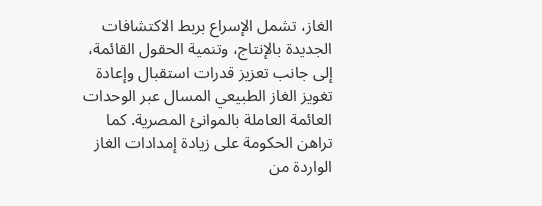الغاز، تشمل الإسراع بربط الاكتشافات الجديدة بالإنتاج، وتنمية الحقول القائمة، إلى جانب تعزيز قدرات استقبال وإعادة تغويز الغاز الطبيعي المسال عبر الوحدات العائمة العاملة بالموانئ المصرية. كما تراهن الحكومة على زيادة إمدادات الغاز الواردة من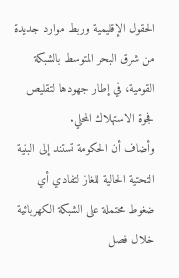الحقول الإقليمية وربط موارد جديدة من شرق البحر المتوسط بالشبكة القومية، في إطار جهودها لتقليص فجوة الاستهلاك المحلي.
وأضاف أن الحكومة تستند إلى البنية التحتية الحالية للغاز لتفادي أي ضغوط محتملة على الشبكة الكهربائية خلال فصل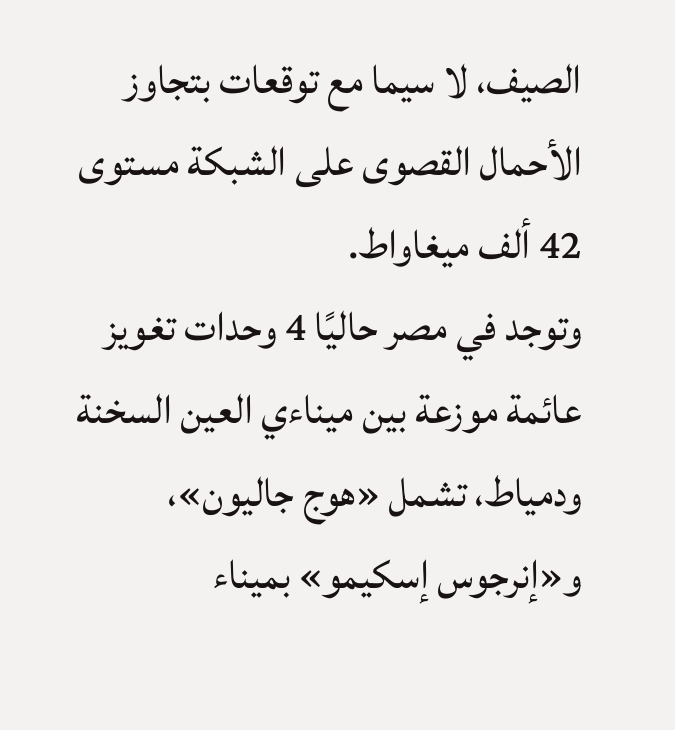الصيف، لا سيما مع توقعات بتجاوز الأحمال القصوى على الشبكة مستوى 42 ألف ميغاواط.
وتوجد في مصر حاليًا 4 وحدات تغويز عائمة موزعة بين ميناءي العين السخنة ودمياط، تشمل «هوج جاليون»، و«إنرجوس إسكيمو» بميناء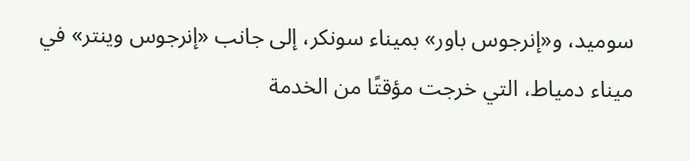سوميد، و«إنرجوس باور» بميناء سونكر، إلى جانب «إنرجوس وينتر» في ميناء دمياط، التي خرجت مؤقتًا من الخدمة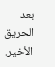بعد الحريق الأخير.